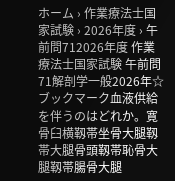ホーム › 作業療法士国家試験 › 2026年度 › 午前問712026年度 作業療法士国家試験 午前問71解剖学一般2026年☆ ブックマーク血液供給を伴うのはどれか。寛骨臼横靱帯坐骨大腿靱帯大腿骨頭靱帯恥骨大腿靱帯腸骨大腿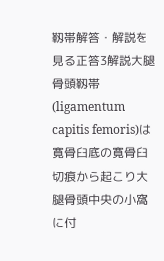靱帯解答・解説を見る正答3解説大腿骨頭靱帯(ligamentum capitis femoris)は寛骨臼底の寛骨臼切痕から起こり大腿骨頭中央の小窩に付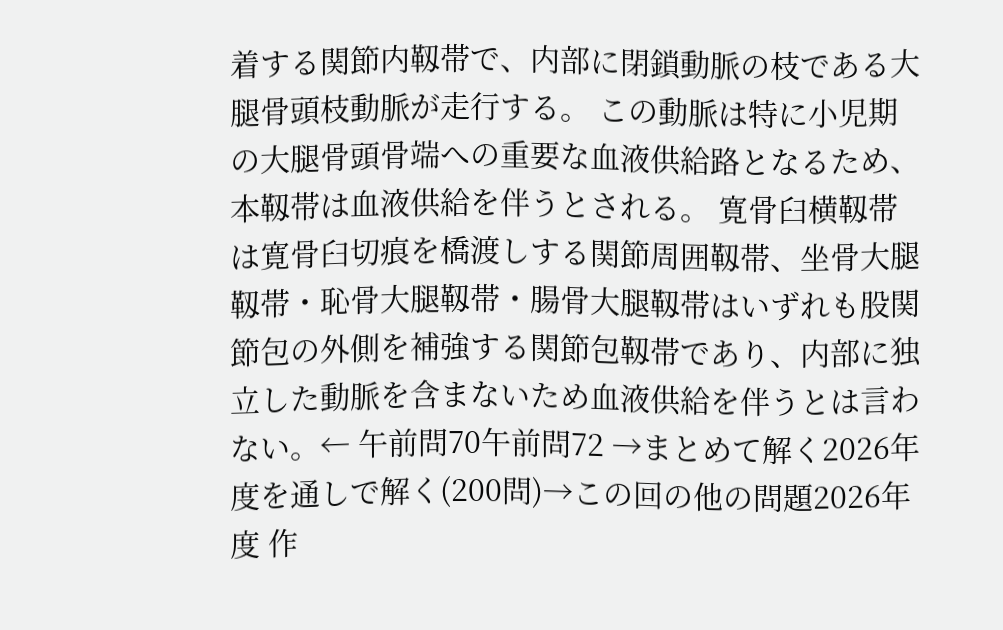着する関節内靱帯で、内部に閉鎖動脈の枝である大腿骨頭枝動脈が走行する。 この動脈は特に小児期の大腿骨頭骨端への重要な血液供給路となるため、本靱帯は血液供給を伴うとされる。 寛骨臼横靱帯は寛骨臼切痕を橋渡しする関節周囲靱帯、坐骨大腿靱帯・恥骨大腿靱帯・腸骨大腿靱帯はいずれも股関節包の外側を補強する関節包靱帯であり、内部に独立した動脈を含まないため血液供給を伴うとは言わない。← 午前問70午前問72 →まとめて解く2026年度を通しで解く(200問)→この回の他の問題2026年度 作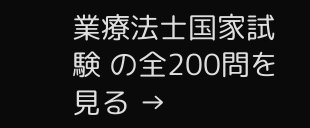業療法士国家試験 の全200問を見る →